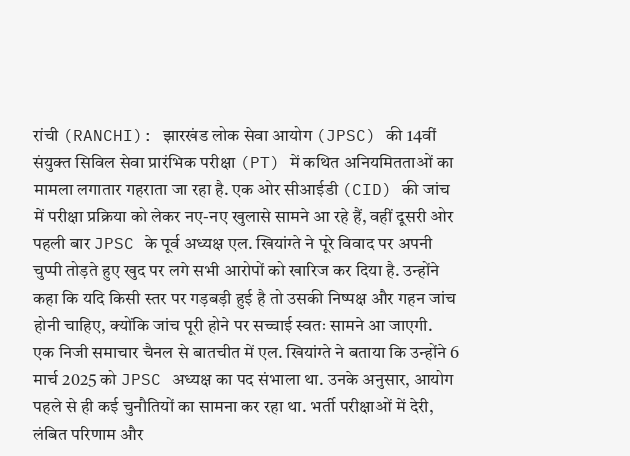रांची (RANCHI): झारखंड लोक सेवा आयोग (JPSC) की 14वीं संयुक्त सिविल सेवा प्रारंभिक परीक्षा (PT) में कथित अनियमितताओं का मामला लगातार गहराता जा रहा है. एक ओर सीआईडी (CID) की जांच में परीक्षा प्रक्रिया को लेकर नए-नए खुलासे सामने आ रहे हैं, वहीं दूसरी ओर पहली बार JPSC के पूर्व अध्यक्ष एल. खियांग्ते ने पूरे विवाद पर अपनी चुप्पी तोड़ते हुए खुद पर लगे सभी आरोपों को खारिज कर दिया है. उन्होंने कहा कि यदि किसी स्तर पर गड़बड़ी हुई है तो उसकी निष्पक्ष और गहन जांच होनी चाहिए, क्योंकि जांच पूरी होने पर सच्चाई स्वतः सामने आ जाएगी.
एक निजी समाचार चैनल से बातचीत में एल. खियांग्ते ने बताया कि उन्होंने 6 मार्च 2025 को JPSC अध्यक्ष का पद संभाला था. उनके अनुसार, आयोग पहले से ही कई चुनौतियों का सामना कर रहा था. भर्ती परीक्षाओं में देरी, लंबित परिणाम और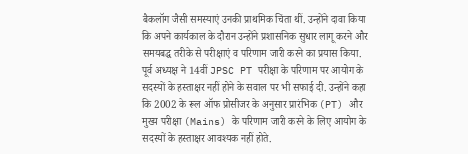बैकलॉग जैसी समस्याएं उनकी प्राथमिक चिंता थीं. उन्होंने दावा किया कि अपने कार्यकाल के दौरान उन्होंने प्रशासनिक सुधार लागू करने और समयबद्ध तरीके से परीक्षाएं व परिणाम जारी करने का प्रयास किया.
पूर्व अध्यक्ष ने 14वीं JPSC PT परीक्षा के परिणाम पर आयोग के सदस्यों के हस्ताक्षर नहीं होने के सवाल पर भी सफाई दी. उन्होंने कहा कि 2002 के रूल ऑफ प्रोसीजर के अनुसार प्रारंभिक (PT) और मुख्य परीक्षा (Mains) के परिणाम जारी करने के लिए आयोग के सदस्यों के हस्ताक्षर आवश्यक नहीं होते.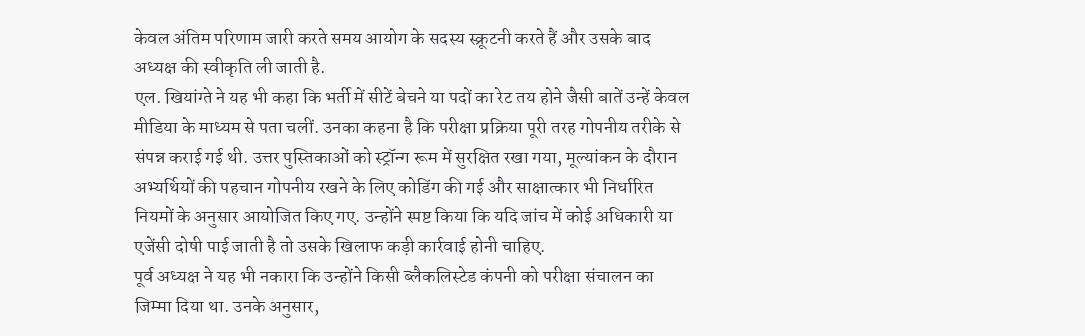केवल अंतिम परिणाम जारी करते समय आयोग के सदस्य स्क्रूटनी करते हैं और उसके बाद अध्यक्ष की स्वीकृति ली जाती है.
एल. खियांग्ते ने यह भी कहा कि भर्ती में सीटें बेचने या पदों का रेट तय होने जैसी बातें उन्हें केवल मीडिया के माध्यम से पता चलीं. उनका कहना है कि परीक्षा प्रक्रिया पूरी तरह गोपनीय तरीके से संपन्न कराई गई थी. उत्तर पुस्तिकाओं को स्ट्रॉन्ग रूम में सुरक्षित रखा गया, मूल्यांकन के दौरान अभ्यर्थियों की पहचान गोपनीय रखने के लिए कोडिंग की गई और साक्षात्कार भी निर्धारित नियमों के अनुसार आयोजित किए गए. उन्होंने स्पष्ट किया कि यदि जांच में कोई अधिकारी या एजेंसी दोषी पाई जाती है तो उसके खिलाफ कड़ी कार्रवाई होनी चाहिए.
पूर्व अध्यक्ष ने यह भी नकारा कि उन्होंने किसी ब्लैकलिस्टेड कंपनी को परीक्षा संचालन का जिम्मा दिया था. उनके अनुसार,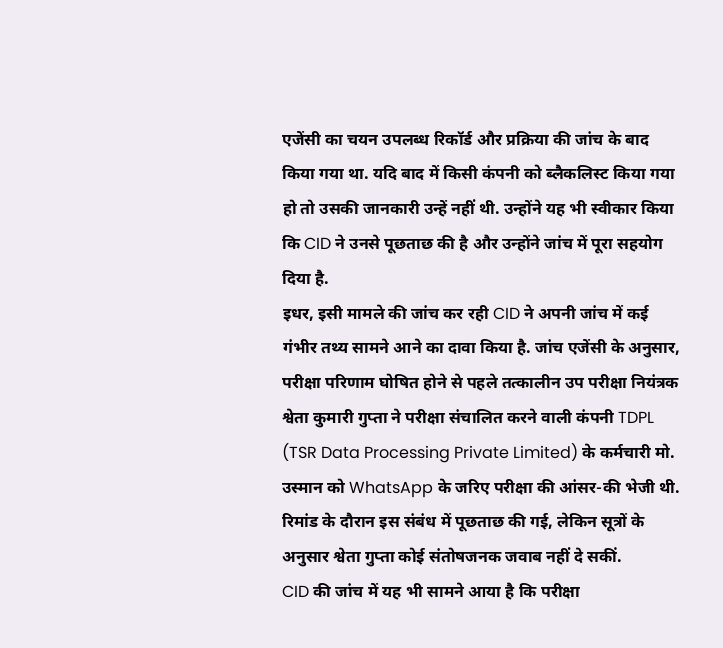एजेंसी का चयन उपलब्ध रिकॉर्ड और प्रक्रिया की जांच के बाद किया गया था. यदि बाद में किसी कंपनी को ब्लैकलिस्ट किया गया हो तो उसकी जानकारी उन्हें नहीं थी. उन्होंने यह भी स्वीकार किया कि CID ने उनसे पूछताछ की है और उन्होंने जांच में पूरा सहयोग दिया है.
इधर, इसी मामले की जांच कर रही CID ने अपनी जांच में कई गंभीर तथ्य सामने आने का दावा किया है. जांच एजेंसी के अनुसार, परीक्षा परिणाम घोषित होने से पहले तत्कालीन उप परीक्षा नियंत्रक श्वेता कुमारी गुप्ता ने परीक्षा संचालित करने वाली कंपनी TDPL (TSR Data Processing Private Limited) के कर्मचारी मो. उस्मान को WhatsApp के जरिए परीक्षा की आंसर-की भेजी थी. रिमांड के दौरान इस संबंध में पूछताछ की गई, लेकिन सूत्रों के अनुसार श्वेता गुप्ता कोई संतोषजनक जवाब नहीं दे सकीं.
CID की जांच में यह भी सामने आया है कि परीक्षा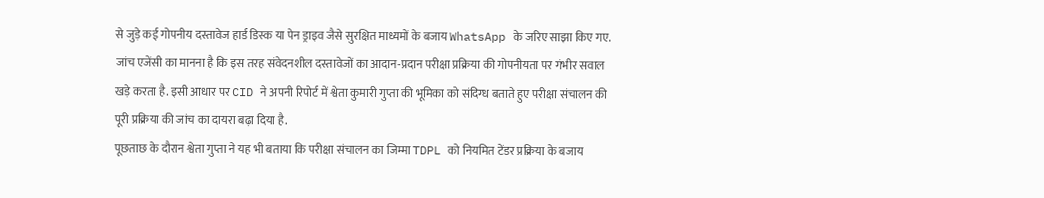से जुड़े कई गोपनीय दस्तावेज हार्ड डिस्क या पेन ड्राइव जैसे सुरक्षित माध्यमों के बजाय WhatsApp के जरिए साझा किए गए. जांच एजेंसी का मानना है कि इस तरह संवेदनशील दस्तावेजों का आदान-प्रदान परीक्षा प्रक्रिया की गोपनीयता पर गंभीर सवाल खड़े करता है. इसी आधार पर CID ने अपनी रिपोर्ट में श्वेता कुमारी गुप्ता की भूमिका को संदिग्ध बताते हुए परीक्षा संचालन की पूरी प्रक्रिया की जांच का दायरा बढ़ा दिया है.
पूछताछ के दौरान श्वेता गुप्ता ने यह भी बताया कि परीक्षा संचालन का जिम्मा TDPL को नियमित टेंडर प्रक्रिया के बजाय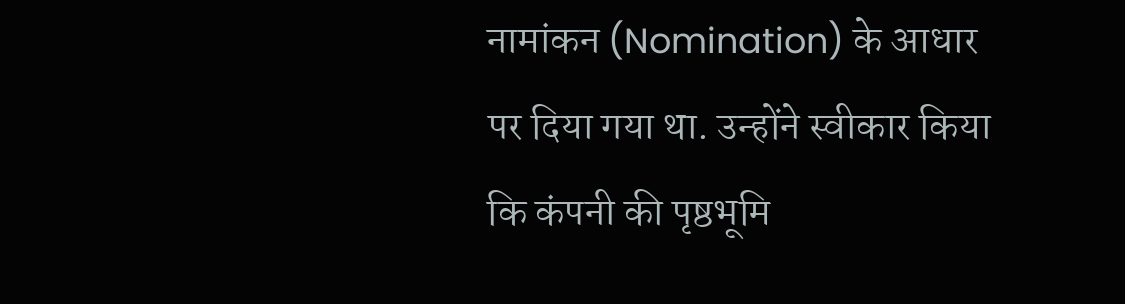नामांकन (Nomination) के आधार पर दिया गया था. उन्होंने स्वीकार किया कि कंपनी की पृष्ठभूमि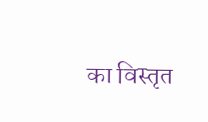का विस्तृत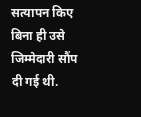सत्यापन किए बिना ही उसे जिम्मेदारी सौंप दी गई थी.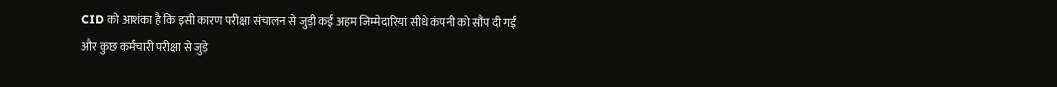CID को आशंका है कि इसी कारण परीक्षा संचालन से जुड़ी कई अहम जिम्मेदारियां सीधे कंपनी को सौंप दी गईं और कुछ कर्मचारी परीक्षा से जुड़े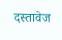दस्तावेज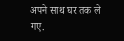अपने साथ घर तक ले गए.